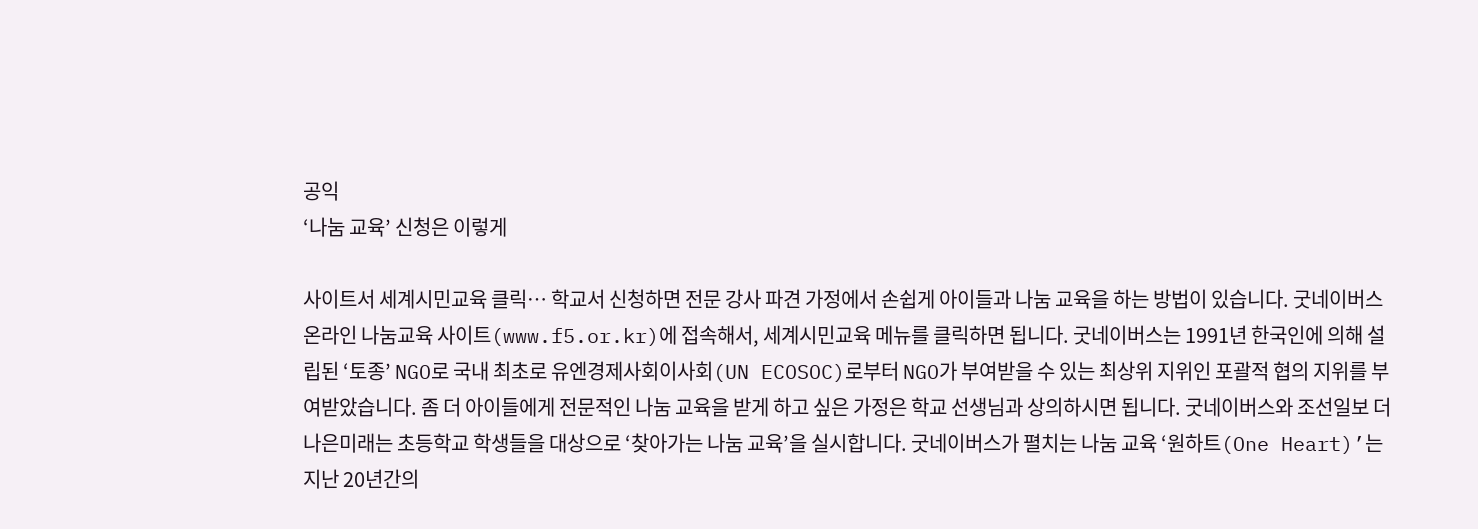공익
‘나눔 교육’ 신청은 이렇게

사이트서 세계시민교육 클릭… 학교서 신청하면 전문 강사 파견 가정에서 손쉽게 아이들과 나눔 교육을 하는 방법이 있습니다. 굿네이버스 온라인 나눔교육 사이트(www.f5.or.kr)에 접속해서, 세계시민교육 메뉴를 클릭하면 됩니다. 굿네이버스는 1991년 한국인에 의해 설립된 ‘토종’ NGO로 국내 최초로 유엔경제사회이사회(UN ECOSOC)로부터 NGO가 부여받을 수 있는 최상위 지위인 포괄적 협의 지위를 부여받았습니다. 좀 더 아이들에게 전문적인 나눔 교육을 받게 하고 싶은 가정은 학교 선생님과 상의하시면 됩니다. 굿네이버스와 조선일보 더나은미래는 초등학교 학생들을 대상으로 ‘찾아가는 나눔 교육’을 실시합니다. 굿네이버스가 펼치는 나눔 교육 ‘원하트(One Heart)’는 지난 20년간의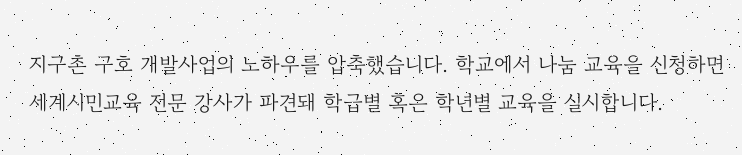지구촌 구호 개발사업의 노하우를 압축했습니다. 학교에서 나눔 교육을 신청하면 세계시민교육 전문 강사가 파견돼 학급별 혹은 학년별 교육을 실시합니다.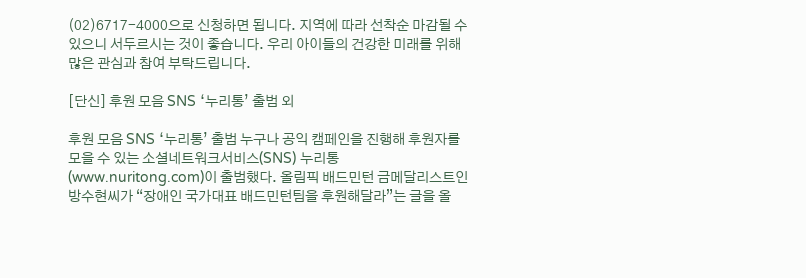(02)6717-4000으로 신청하면 됩니다. 지역에 따라 선착순 마감될 수 있으니 서두르시는 것이 좋습니다. 우리 아이들의 건강한 미래를 위해 많은 관심과 참여 부탁드립니다.

[단신] 후원 모음 SNS ‘누리통’ 출범 외

후원 모음 SNS ‘누리통’ 출범 누구나 공익 캠페인을 진행해 후원자를 모을 수 있는 소셜네트워크서비스(SNS) 누리통(www.nuritong.com)이 출범했다. 올림픽 배드민턴 금메달리스트인 방수현씨가 “장애인 국가대표 배드민턴팀을 후원해달라”는 글을 올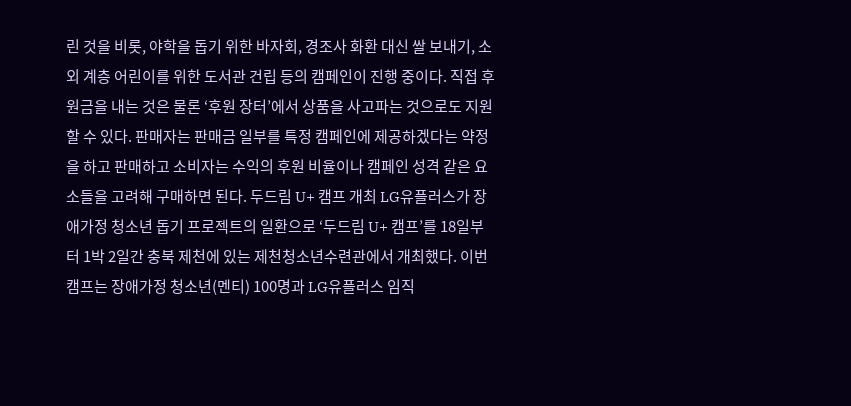린 것을 비롯, 야학을 돕기 위한 바자회, 경조사 화환 대신 쌀 보내기, 소외 계층 어린이를 위한 도서관 건립 등의 캠페인이 진행 중이다. 직접 후원금을 내는 것은 물론 ‘후원 장터’에서 상품을 사고파는 것으로도 지원할 수 있다. 판매자는 판매금 일부를 특정 캠페인에 제공하겠다는 약정을 하고 판매하고 소비자는 수익의 후원 비율이나 캠페인 성격 같은 요소들을 고려해 구매하면 된다. 두드림 U+ 캠프 개최 LG유플러스가 장애가정 청소년 돕기 프로젝트의 일환으로 ‘두드림 U+ 캠프’를 18일부터 1박 2일간 충북 제천에 있는 제천청소년수련관에서 개최했다. 이번 캠프는 장애가정 청소년(멘티) 100명과 LG유플러스 임직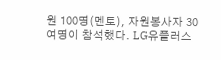원 100명(멘토), 자원봉사자 30여명이 참석했다. LG유플러스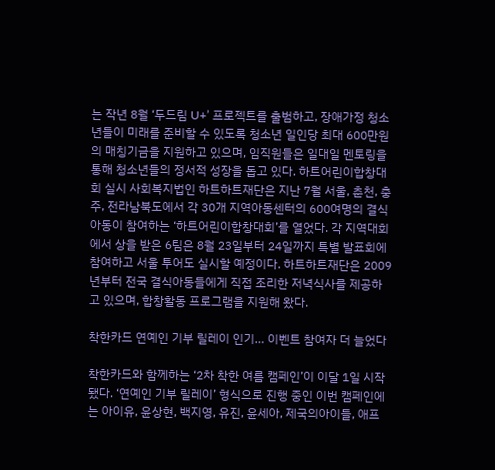는 작년 8월 ‘두드림 U+’ 프로젝트를 출범하고, 장애가정 청소년들이 미래를 준비할 수 있도록 청소년 일인당 최대 600만원의 매칭기금을 지원하고 있으며, 임직원들은 일대일 멘토링을 통해 청소년들의 정서적 성장을 돕고 있다. 하트어린이합창대회 실시 사회복지법인 하트하트재단은 지난 7월 서울, 춘천, 충주, 전라남북도에서 각 30개 지역아동센터의 600여명의 결식아동이 참여하는 ‘하트어린이합창대회’를 열었다. 각 지역대회에서 상을 받은 6팀은 8월 23일부터 24일까지 특별 발표회에 참여하고 서울 투어도 실시할 예정이다. 하트하트재단은 2009년부터 전국 결식아동들에게 직접 조리한 저녁식사를 제공하고 있으며, 합창활동 프로그램을 지원해 왔다.

착한카드 연예인 기부 릴레이 인기… 이벤트 참여자 더 늘었다

착한카드와 함께하는 ‘2차 착한 여름 캠페인’이 이달 1일 시작됐다. ‘연예인 기부 릴레이’ 형식으로 진행 중인 이번 캠페인에는 아이유, 윤상현, 백지영, 유진, 윤세아, 제국의아이들, 애프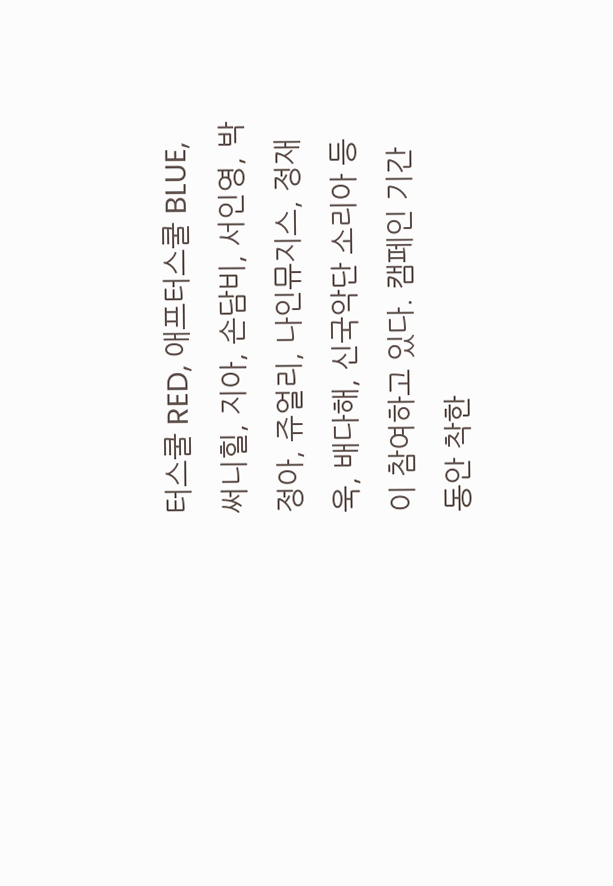터스쿨 RED, 애프터스쿨 BLUE, 써니힐, 지아, 손담비, 서인영, 박정아, 쥬얼리, 나인뮤지스, 정재욱, 배다해, 신국악단 소리아 등이 참여하고 있다. 캠페인 기간 동안 착한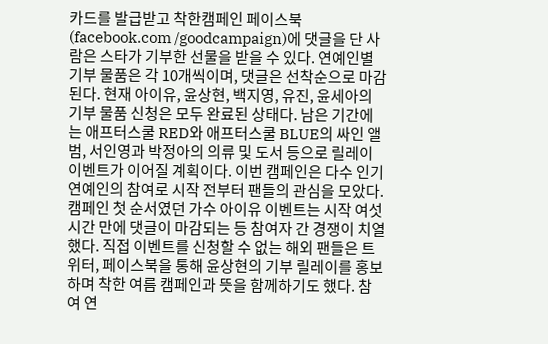카드를 발급받고 착한캠페인 페이스북(facebook.com /goodcampaign)에 댓글을 단 사람은 스타가 기부한 선물을 받을 수 있다. 연예인별 기부 물품은 각 10개씩이며, 댓글은 선착순으로 마감된다. 현재 아이유, 윤상현, 백지영, 유진, 윤세아의 기부 물품 신청은 모두 완료된 상태다. 남은 기간에는 애프터스쿨 RED와 애프터스쿨 BLUE의 싸인 앨범, 서인영과 박정아의 의류 및 도서 등으로 릴레이 이벤트가 이어질 계획이다. 이번 캠페인은 다수 인기 연예인의 참여로 시작 전부터 팬들의 관심을 모았다. 캠페인 첫 순서였던 가수 아이유 이벤트는 시작 여섯 시간 만에 댓글이 마감되는 등 참여자 간 경쟁이 치열했다. 직접 이벤트를 신청할 수 없는 해외 팬들은 트위터, 페이스북을 통해 윤상현의 기부 릴레이를 홍보하며 착한 여름 캠페인과 뜻을 함께하기도 했다. 참여 연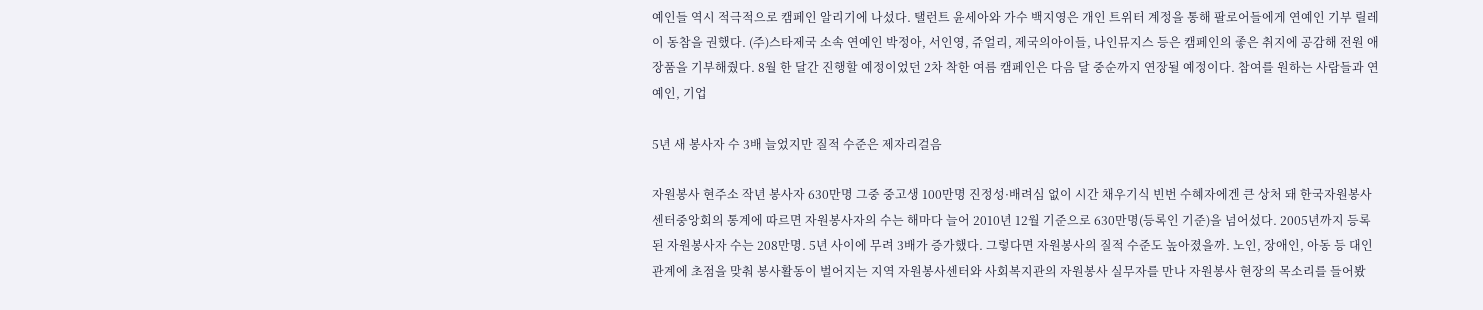예인들 역시 적극적으로 캠페인 알리기에 나섰다. 탤런트 윤세아와 가수 백지영은 개인 트위터 계정을 통해 팔로어들에게 연예인 기부 릴레이 동참을 권했다. (주)스타제국 소속 연예인 박정아, 서인영, 쥬얼리, 제국의아이들, 나인뮤지스 등은 캠페인의 좋은 취지에 공감해 전원 애장품을 기부해줬다. 8월 한 달간 진행할 예정이었던 2차 착한 여름 캠페인은 다음 달 중순까지 연장될 예정이다. 참여를 원하는 사람들과 연예인, 기업

5년 새 봉사자 수 3배 늘었지만 질적 수준은 제자리걸음

자원봉사 현주소 작년 봉사자 630만명 그중 중고생 100만명 진정성·배려심 없이 시간 채우기식 빈번 수혜자에겐 큰 상처 돼 한국자원봉사센터중앙회의 통계에 따르면 자원봉사자의 수는 해마다 늘어 2010년 12월 기준으로 630만명(등록인 기준)을 넘어섰다. 2005년까지 등록된 자원봉사자 수는 208만명. 5년 사이에 무려 3배가 증가했다. 그렇다면 자원봉사의 질적 수준도 높아졌을까. 노인, 장애인, 아동 등 대인 관계에 초점을 맞춰 봉사활동이 벌어지는 지역 자원봉사센터와 사회복지관의 자원봉사 실무자를 만나 자원봉사 현장의 목소리를 들어봤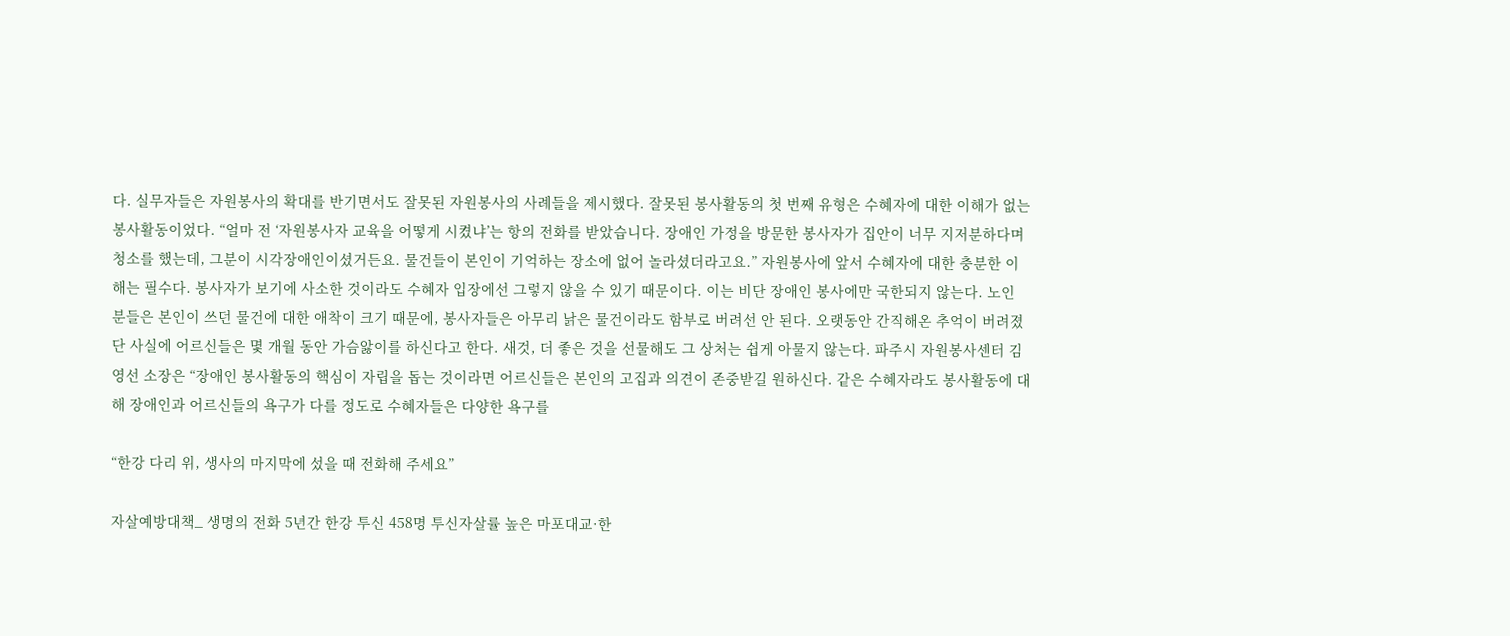다. 실무자들은 자원봉사의 확대를 반기면서도 잘못된 자원봉사의 사례들을 제시했다. 잘못된 봉사활동의 첫 번째 유형은 수혜자에 대한 이해가 없는 봉사활동이었다. “얼마 전 ‘자원봉사자 교육을 어떻게 시켰냐’는 항의 전화를 받았습니다. 장애인 가정을 방문한 봉사자가 집안이 너무 지저분하다며 청소를 했는데, 그분이 시각장애인이셨거든요. 물건들이 본인이 기억하는 장소에 없어 놀라셨더라고요.” 자원봉사에 앞서 수혜자에 대한 충분한 이해는 필수다. 봉사자가 보기에 사소한 것이라도 수혜자 입장에선 그렇지 않을 수 있기 때문이다. 이는 비단 장애인 봉사에만 국한되지 않는다. 노인 분들은 본인이 쓰던 물건에 대한 애착이 크기 때문에, 봉사자들은 아무리 낡은 물건이라도 함부로 버려선 안 된다. 오랫동안 간직해온 추억이 버려졌단 사실에 어르신들은 몇 개월 동안 가슴앓이를 하신다고 한다. 새것, 더 좋은 것을 선물해도 그 상처는 쉽게 아물지 않는다. 파주시 자원봉사센터 김영선 소장은 “장애인 봉사활동의 핵심이 자립을 돕는 것이라면 어르신들은 본인의 고집과 의견이 존중받길 원하신다. 같은 수혜자라도 봉사활동에 대해 장애인과 어르신들의 욕구가 다를 정도로 수혜자들은 다양한 욕구를

“한강 다리 위, 생사의 마지막에 섰을 때 전화해 주세요”

자살예방대책_ 생명의 전화 5년간 한강 투신 458명 투신자살률 높은 마포대교·한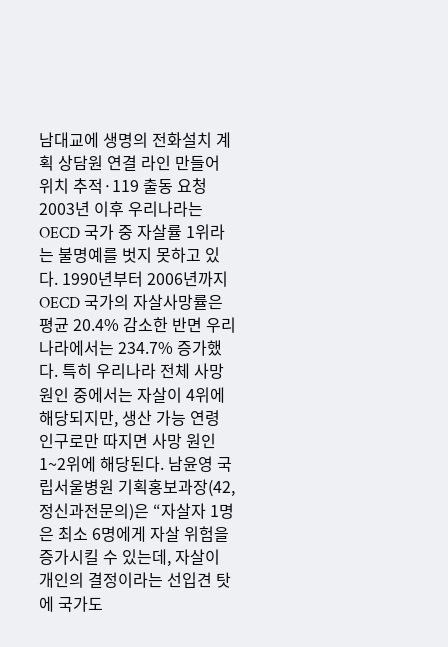남대교에 생명의 전화설치 계획 상담원 연결 라인 만들어 위치 추적·119 출동 요청 2003년 이후 우리나라는 OECD 국가 중 자살률 1위라는 불명예를 벗지 못하고 있다. 1990년부터 2006년까지 OECD 국가의 자살사망률은 평균 20.4% 감소한 반면 우리나라에서는 234.7% 증가했다. 특히 우리나라 전체 사망원인 중에서는 자살이 4위에 해당되지만, 생산 가능 연령 인구로만 따지면 사망 원인 1~2위에 해당된다. 남윤영 국립서울병원 기획홍보과장(42,정신과전문의)은 “자살자 1명은 최소 6명에게 자살 위험을 증가시킬 수 있는데, 자살이 개인의 결정이라는 선입견 탓에 국가도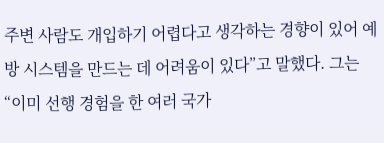주변 사람도 개입하기 어렵다고 생각하는 경향이 있어 예방 시스템을 만드는 데 어려움이 있다”고 말했다. 그는 “이미 선행 경험을 한 여러 국가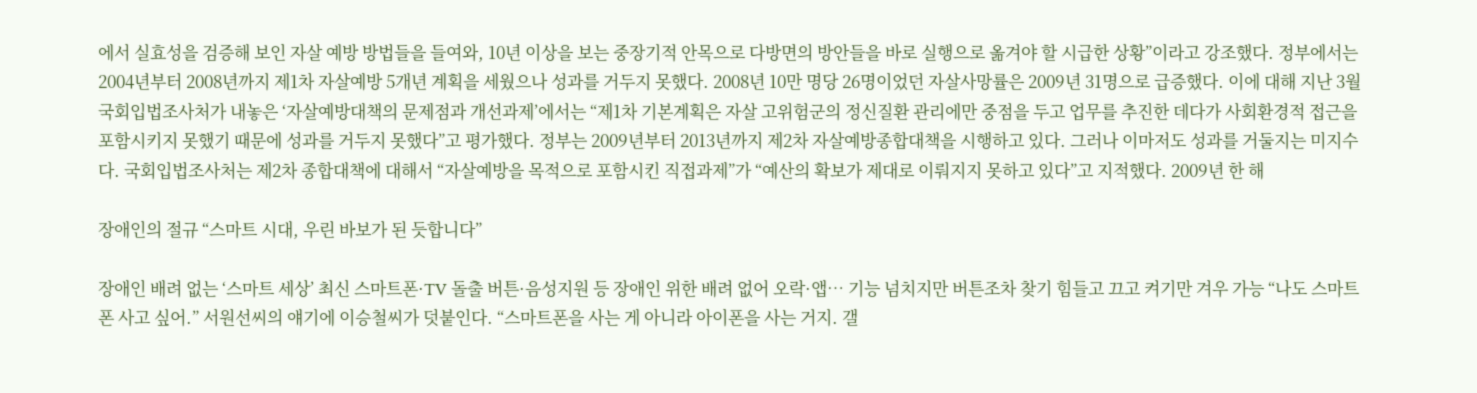에서 실효성을 검증해 보인 자살 예방 방법들을 들여와, 10년 이상을 보는 중장기적 안목으로 다방면의 방안들을 바로 실행으로 옮겨야 할 시급한 상황”이라고 강조했다. 정부에서는 2004년부터 2008년까지 제1차 자살예방 5개년 계획을 세웠으나 성과를 거두지 못했다. 2008년 10만 명당 26명이었던 자살사망률은 2009년 31명으로 급증했다. 이에 대해 지난 3월 국회입법조사처가 내놓은 ‘자살예방대책의 문제점과 개선과제’에서는 “제1차 기본계획은 자살 고위험군의 정신질환 관리에만 중점을 두고 업무를 추진한 데다가 사회환경적 접근을 포함시키지 못했기 때문에 성과를 거두지 못했다”고 평가했다. 정부는 2009년부터 2013년까지 제2차 자살예방종합대책을 시행하고 있다. 그러나 이마저도 성과를 거둘지는 미지수다. 국회입법조사처는 제2차 종합대책에 대해서 “자살예방을 목적으로 포함시킨 직접과제”가 “예산의 확보가 제대로 이뤄지지 못하고 있다”고 지적했다. 2009년 한 해

장애인의 절규 “스마트 시대, 우린 바보가 된 듯합니다”

장애인 배려 없는 ‘스마트 세상’ 최신 스마트폰·TV 돌출 버튼·음성지원 등 장애인 위한 배려 없어 오락·앱… 기능 넘치지만 버튼조차 찾기 힘들고 끄고 켜기만 겨우 가능 “나도 스마트폰 사고 싶어.” 서원선씨의 얘기에 이승철씨가 덧붙인다. “스마트폰을 사는 게 아니라 아이폰을 사는 거지. 갤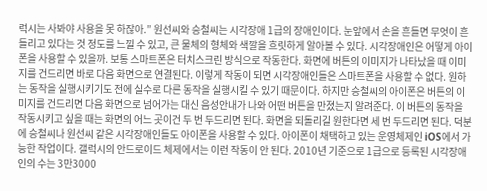럭시는 사봐야 사용을 못 하잖아.” 원선씨와 승철씨는 시각장애 1급의 장애인이다. 눈앞에서 손을 흔들면 무엇이 흔들리고 있다는 것 정도를 느낄 수 있고, 큰 물체의 형체와 색깔을 흐릿하게 알아볼 수 있다. 시각장애인은 어떻게 아이폰을 사용할 수 있을까. 보통 스마트폰은 터치스크린 방식으로 작동한다. 화면에 버튼의 이미지가 나타났을 때 이미지를 건드리면 바로 다음 화면으로 연결된다. 이렇게 작동이 되면 시각장애인들은 스마트폰을 사용할 수 없다. 원하는 동작을 실행시키기도 전에 실수로 다른 동작을 실행시킬 수 있기 때문이다. 하지만 승철씨의 아이폰은 버튼의 이미지를 건드리면 다음 화면으로 넘어가는 대신 음성안내가 나와 어떤 버튼을 만졌는지 알려준다. 이 버튼의 동작을 작동시키고 싶을 때는 화면의 어느 곳이건 두 번 두드리면 된다. 화면을 되돌리길 원한다면 세 번 두드리면 된다. 덕분에 승철씨나 원선씨 같은 시각장애인들도 아이폰을 사용할 수 있다. 아이폰이 채택하고 있는 운영체제인 iOS에서 가능한 작업이다. 갤럭시의 안드로이드 체제에서는 이런 작동이 안 된다. 2010년 기준으로 1급으로 등록된 시각장애인의 수는 3만3000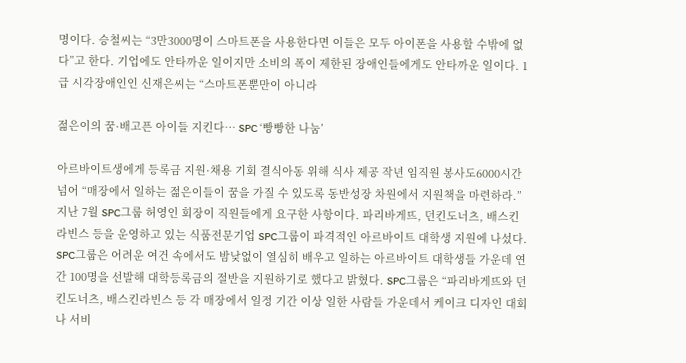명이다. 승철씨는 “3만3000명이 스마트폰을 사용한다면 이들은 모두 아이폰을 사용할 수밖에 없다”고 한다. 기업에도 안타까운 일이지만 소비의 폭이 제한된 장애인들에게도 안타까운 일이다. 1급 시각장애인인 신재은씨는 “스마트폰뿐만이 아니라

젊은이의 꿈·배고픈 아이들 지킨다… SPC ‘빵빵한 나눔’

아르바이트생에게 등록금 지원·채용 기회 결식아동 위해 식사 제공 작년 임직원 봉사도6000시간 넘어 “매장에서 일하는 젊은이들이 꿈을 가질 수 있도록 동반성장 차원에서 지원책을 마련하라.” 지난 7월 SPC그룹 허영인 회장이 직원들에게 요구한 사항이다. 파리바게뜨, 던킨도너츠, 배스킨라빈스 등을 운영하고 있는 식품전문기업 SPC그룹이 파격적인 아르바이트 대학생 지원에 나섰다. SPC그룹은 어려운 여건 속에서도 밤낮없이 열심히 배우고 일하는 아르바이트 대학생들 가운데 연간 100명을 선발해 대학등록금의 절반을 지원하기로 했다고 밝혔다. SPC그룹은 “파리바게뜨와 던킨도너츠, 배스킨라빈스 등 각 매장에서 일정 기간 이상 일한 사람들 가운데서 케이크 디자인 대회나 서비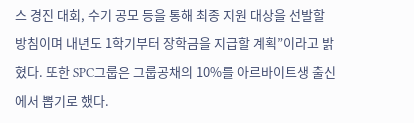스 경진 대회, 수기 공모 등을 통해 최종 지원 대상을 선발할 방침이며 내년도 1학기부터 장학금을 지급할 계획”이라고 밝혔다. 또한 SPC그룹은 그룹공채의 10%를 아르바이트생 출신에서 뽑기로 했다.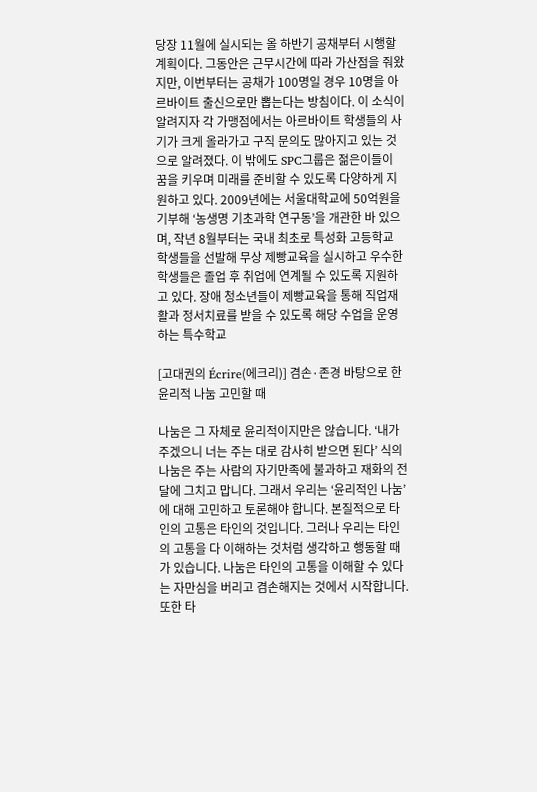당장 11월에 실시되는 올 하반기 공채부터 시행할 계획이다. 그동안은 근무시간에 따라 가산점을 줘왔지만, 이번부터는 공채가 100명일 경우 10명을 아르바이트 출신으로만 뽑는다는 방침이다. 이 소식이 알려지자 각 가맹점에서는 아르바이트 학생들의 사기가 크게 올라가고 구직 문의도 많아지고 있는 것으로 알려졌다. 이 밖에도 SPC그룹은 젊은이들이 꿈을 키우며 미래를 준비할 수 있도록 다양하게 지원하고 있다. 2009년에는 서울대학교에 50억원을 기부해 ‘농생명 기초과학 연구동’을 개관한 바 있으며, 작년 8월부터는 국내 최초로 특성화 고등학교 학생들을 선발해 무상 제빵교육을 실시하고 우수한 학생들은 졸업 후 취업에 연계될 수 있도록 지원하고 있다. 장애 청소년들이 제빵교육을 통해 직업재활과 정서치료를 받을 수 있도록 해당 수업을 운영하는 특수학교

[고대권의 Écrire(에크리)] 겸손·존경 바탕으로 한 윤리적 나눔 고민할 때

나눔은 그 자체로 윤리적이지만은 않습니다. ‘내가 주겠으니 너는 주는 대로 감사히 받으면 된다’ 식의 나눔은 주는 사람의 자기만족에 불과하고 재화의 전달에 그치고 맙니다. 그래서 우리는 ‘윤리적인 나눔’에 대해 고민하고 토론해야 합니다. 본질적으로 타인의 고통은 타인의 것입니다. 그러나 우리는 타인의 고통을 다 이해하는 것처럼 생각하고 행동할 때가 있습니다. 나눔은 타인의 고통을 이해할 수 있다는 자만심을 버리고 겸손해지는 것에서 시작합니다. 또한 타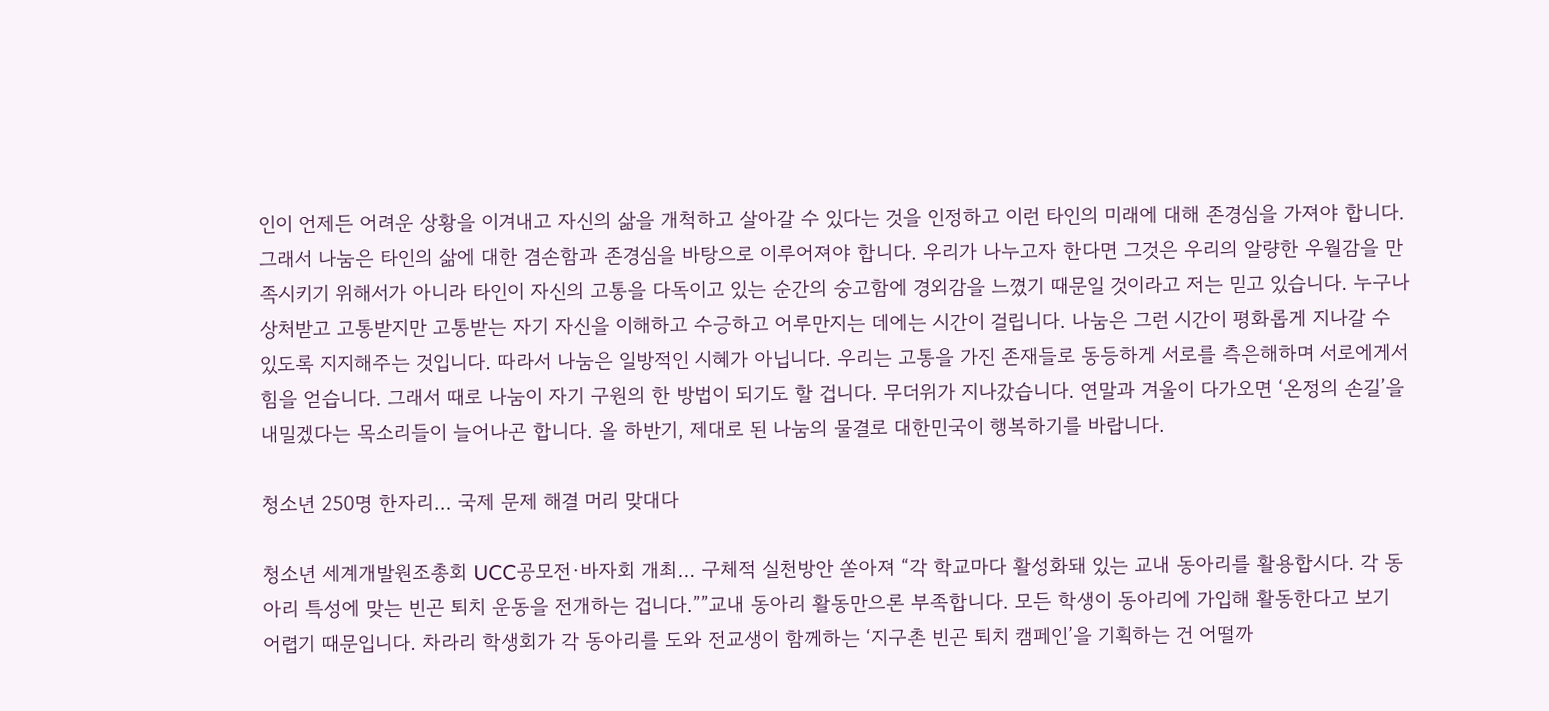인이 언제든 어려운 상황을 이겨내고 자신의 삶을 개척하고 살아갈 수 있다는 것을 인정하고 이런 타인의 미래에 대해 존경심을 가져야 합니다. 그래서 나눔은 타인의 삶에 대한 겸손함과 존경심을 바탕으로 이루어져야 합니다. 우리가 나누고자 한다면 그것은 우리의 알량한 우월감을 만족시키기 위해서가 아니라 타인이 자신의 고통을 다독이고 있는 순간의 숭고함에 경외감을 느꼈기 때문일 것이라고 저는 믿고 있습니다. 누구나 상처받고 고통받지만 고통받는 자기 자신을 이해하고 수긍하고 어루만지는 데에는 시간이 걸립니다. 나눔은 그런 시간이 평화롭게 지나갈 수 있도록 지지해주는 것입니다. 따라서 나눔은 일방적인 시혜가 아닙니다. 우리는 고통을 가진 존재들로 동등하게 서로를 측은해하며 서로에게서 힘을 얻습니다. 그래서 때로 나눔이 자기 구원의 한 방법이 되기도 할 겁니다. 무더위가 지나갔습니다. 연말과 겨울이 다가오면 ‘온정의 손길’을 내밀겠다는 목소리들이 늘어나곤 합니다. 올 하반기, 제대로 된 나눔의 물결로 대한민국이 행복하기를 바랍니다.

청소년 250명 한자리… 국제 문제 해결 머리 맞대다

청소년 세계개발원조총회 UCC공모전·바자회 개최… 구체적 실천방안 쏟아져 “각 학교마다 활성화돼 있는 교내 동아리를 활용합시다. 각 동아리 특성에 맞는 빈곤 퇴치 운동을 전개하는 겁니다.””교내 동아리 활동만으론 부족합니다. 모든 학생이 동아리에 가입해 활동한다고 보기 어렵기 때문입니다. 차라리 학생회가 각 동아리를 도와 전교생이 함께하는 ‘지구촌 빈곤 퇴치 캠페인’을 기획하는 건 어떨까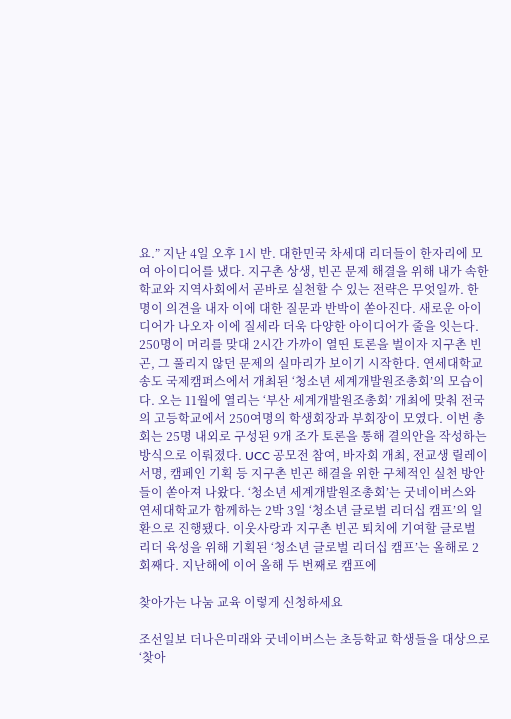요.” 지난 4일 오후 1시 반. 대한민국 차세대 리더들이 한자리에 모여 아이디어를 냈다. 지구촌 상생, 빈곤 문제 해결을 위해 내가 속한 학교와 지역사회에서 곧바로 실천할 수 있는 전략은 무엇일까. 한 명이 의견을 내자 이에 대한 질문과 반박이 쏟아진다. 새로운 아이디어가 나오자 이에 질세라 더욱 다양한 아이디어가 줄을 잇는다. 250명이 머리를 맞대 2시간 가까이 열띤 토론을 벌이자 지구촌 빈곤, 그 풀리지 않던 문제의 실마리가 보이기 시작한다. 연세대학교 송도 국제캠퍼스에서 개최된 ‘청소년 세계개발원조총회’의 모습이다. 오는 11월에 열리는 ‘부산 세계개발원조총회’ 개최에 맞춰 전국의 고등학교에서 250여명의 학생회장과 부회장이 모였다. 이번 총회는 25명 내외로 구성된 9개 조가 토론을 통해 결의안을 작성하는 방식으로 이뤄졌다. UCC 공모전 참여, 바자회 개최, 전교생 릴레이 서명, 캠페인 기획 등 지구촌 빈곤 해결을 위한 구체적인 실천 방안들이 쏟아져 나왔다. ‘청소년 세계개발원조총회’는 굿네이버스와 연세대학교가 함께하는 2박 3일 ‘청소년 글로벌 리더십 캠프’의 일환으로 진행됐다. 이웃사랑과 지구촌 빈곤 퇴치에 기여할 글로벌 리더 육성을 위해 기획된 ‘청소년 글로벌 리더십 캠프’는 올해로 2회째다. 지난해에 이어 올해 두 번째로 캠프에

찾아가는 나눔 교육 이렇게 신청하세요

조선일보 더나은미래와 굿네이버스는 초등학교 학생들을 대상으로 ‘찾아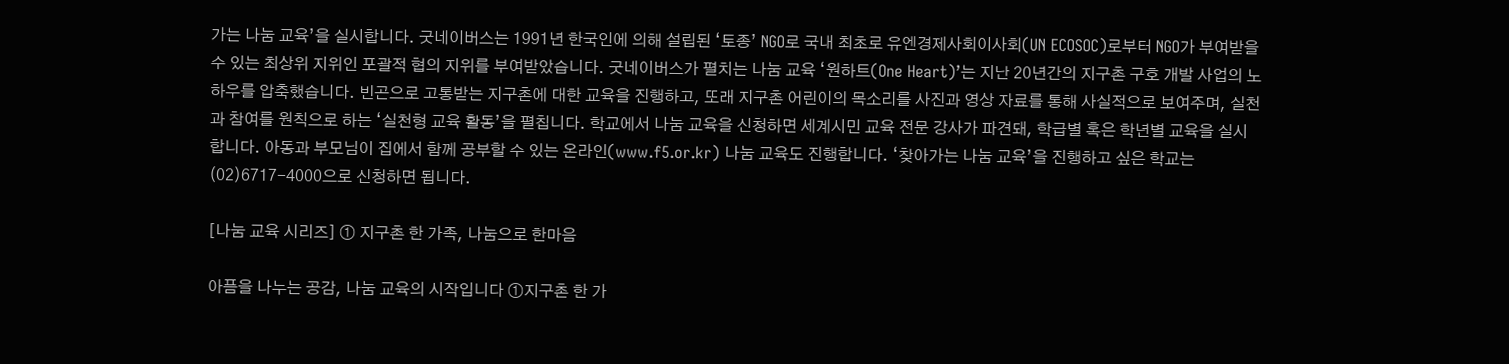가는 나눔 교육’을 실시합니다. 굿네이버스는 1991년 한국인에 의해 설립된 ‘토종’ NGO로 국내 최초로 유엔경제사회이사회(UN ECOSOC)로부터 NGO가 부여받을 수 있는 최상위 지위인 포괄적 협의 지위를 부여받았습니다. 굿네이버스가 펼치는 나눔 교육 ‘원하트(One Heart)’는 지난 20년간의 지구촌 구호 개발 사업의 노하우를 압축했습니다. 빈곤으로 고통받는 지구촌에 대한 교육을 진행하고, 또래 지구촌 어린이의 목소리를 사진과 영상 자료를 통해 사실적으로 보여주며, 실천과 참여를 원칙으로 하는 ‘실천형 교육 활동’을 펼칩니다. 학교에서 나눔 교육을 신청하면 세계시민 교육 전문 강사가 파견돼, 학급별 혹은 학년별 교육을 실시합니다. 아동과 부모님이 집에서 함께 공부할 수 있는 온라인(www.f5.or.kr) 나눔 교육도 진행합니다. ‘찾아가는 나눔 교육’을 진행하고 싶은 학교는 (02)6717-4000으로 신청하면 됩니다.

[나눔 교육 시리즈] ① 지구촌 한 가족, 나눔으로 한마음

아픔을 나누는 공감, 나눔 교육의 시작입니다 ①지구촌 한 가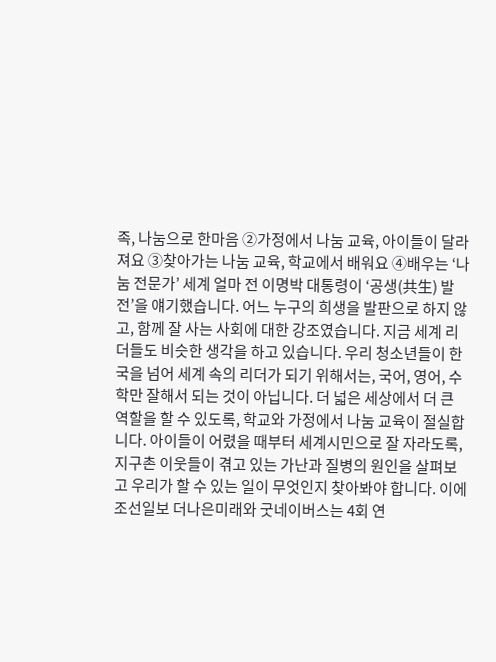족, 나눔으로 한마음 ②가정에서 나눔 교육, 아이들이 달라져요 ③찾아가는 나눔 교육, 학교에서 배워요 ④배우는 ‘나눔 전문가’ 세계 얼마 전 이명박 대통령이 ‘공생(共生) 발전’을 얘기했습니다. 어느 누구의 희생을 발판으로 하지 않고, 함께 잘 사는 사회에 대한 강조였습니다. 지금 세계 리더들도 비슷한 생각을 하고 있습니다. 우리 청소년들이 한국을 넘어 세계 속의 리더가 되기 위해서는, 국어, 영어, 수학만 잘해서 되는 것이 아닙니다. 더 넓은 세상에서 더 큰 역할을 할 수 있도록, 학교와 가정에서 나눔 교육이 절실합니다. 아이들이 어렸을 때부터 세계시민으로 잘 자라도록, 지구촌 이웃들이 겪고 있는 가난과 질병의 원인을 살펴보고 우리가 할 수 있는 일이 무엇인지 찾아봐야 합니다. 이에 조선일보 더나은미래와 굿네이버스는 4회 연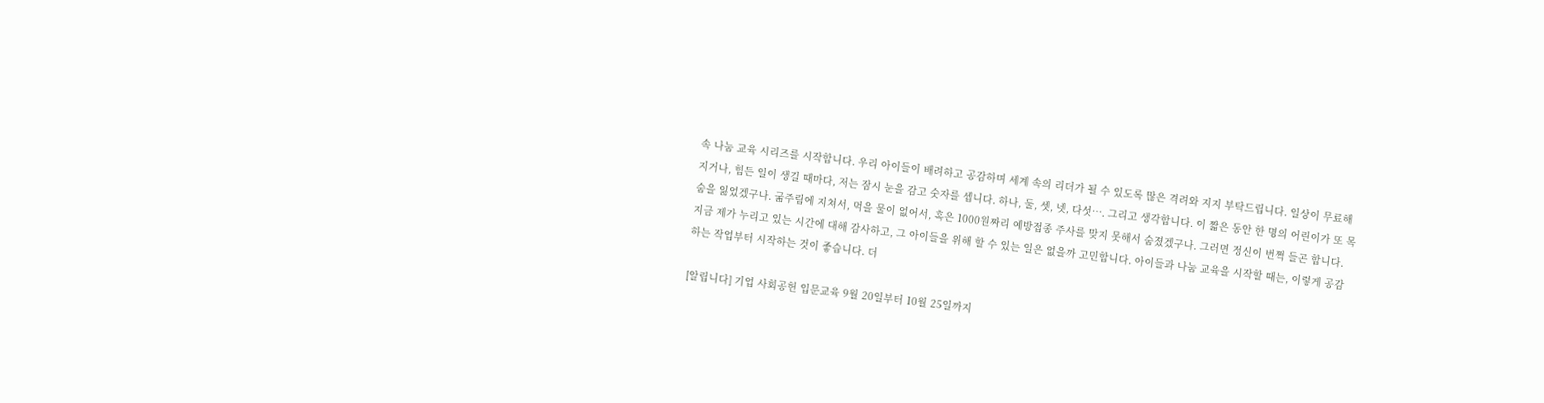속 나눔 교육 시리즈를 시작합니다. 우리 아이들이 배려하고 공감하며 세계 속의 리더가 될 수 있도록 많은 격려와 지지 부탁드립니다. 일상이 무료해지거나, 힘든 일이 생길 때마다, 저는 잠시 눈을 감고 숫자를 셉니다. 하나, 둘, 셋, 넷, 다섯…. 그리고 생각합니다. 이 짧은 동안 한 명의 어린이가 또 목숨을 잃었겠구나. 굶주림에 지쳐서, 먹을 물이 없어서, 혹은 1000원짜리 예방접종 주사를 맞지 못해서 숨졌겠구나. 그러면 정신이 번쩍 들곤 합니다. 지금 제가 누리고 있는 시간에 대해 감사하고, 그 아이들을 위해 할 수 있는 일은 없을까 고민합니다. 아이들과 나눔 교육을 시작할 때는, 이렇게 공감하는 작업부터 시작하는 것이 좋습니다. 더

[알립니다] 기업 사회공헌 입문교육 9월 20일부터 10월 25일까지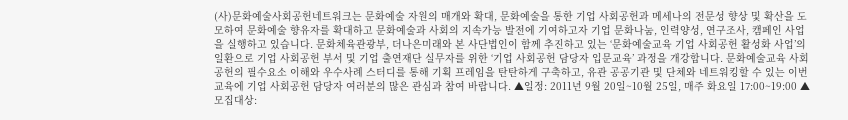(사)문화예술사회공헌네트워크는 문화예술 자원의 매개와 확대, 문화예술을 통한 기업 사회공헌과 메세나의 전문성 향상 및 확산을 도모하여 문화예술 향유자를 확대하고 문화예술과 사회의 지속가능 발전에 기여하고자 기업 문화나눔, 인력양성, 연구조사, 캠페인 사업을 실행하고 있습니다. 문화체육관광부, 더나은미래와 본 사단법인이 함께 추진하고 있는 ‘문화예술교육 기업 사회공헌 활성화 사업’의 일환으로 기업 사회공헌 부서 및 기업 출연재단 실무자를 위한 ‘기업 사회공헌 담당자 입문교육’ 과정을 개강합니다. 문화예술교육 사회공헌의 필수요소 이해와 우수사례 스터디를 통해 기획 프레임을 탄탄하게 구축하고, 유관 공공기관 및 단체와 네트워킹할 수 있는 이번 교육에 기업 사회공헌 담당자 여러분의 많은 관심과 참여 바랍니다. ▲일정: 2011년 9월 20일~10월 25일, 매주 화요일 17:00~19:00 ▲모집대상: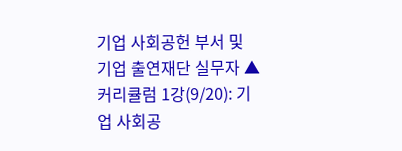기업 사회공헌 부서 및 기업 출연재단 실무자 ▲커리큘럼 1강(9/20): 기업 사회공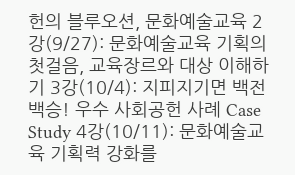헌의 블루오션, 문화예술교육 2강(9/27): 문화예술교육 기획의 첫걸음, 교육장르와 대상 이해하기 3강(10/4): 지피지기면 백전백승! 우수 사회공헌 사례 Case Study 4강(10/11): 문화예술교육 기획력 강화를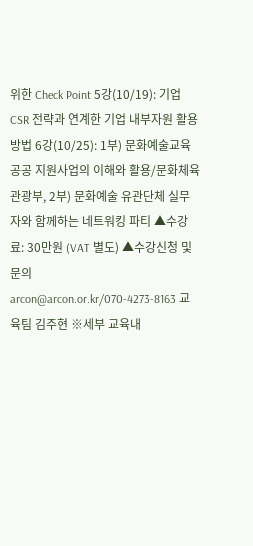위한 Check Point 5강(10/19): 기업 CSR 전략과 연계한 기업 내부자원 활용방법 6강(10/25): 1부) 문화예술교육 공공 지원사업의 이해와 활용/문화체육관광부, 2부) 문화예술 유관단체 실무자와 함께하는 네트워킹 파티 ▲수강료: 30만원 (VAT 별도) ▲수강신청 및 문의 arcon@arcon.or.kr/070-4273-8163 교육팀 김주현 ※세부 교육내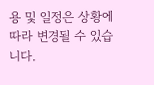용 및 일정은 상황에 따라 변경될 수 있습니다.